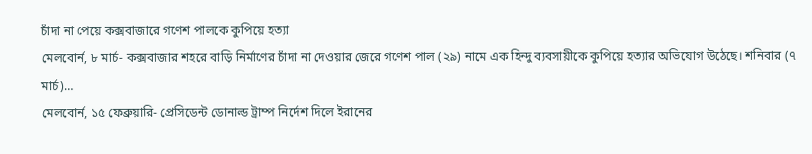চাঁদা না পেয়ে কক্সবাজারে গণেশ পালকে কুপিয়ে হত্যা
মেলবোর্ন, ৮ মার্চ- কক্সবাজার শহরে বাড়ি নির্মাণের চাঁদা না দেওয়ার জেরে গণেশ পাল (২৯) নামে এক হিন্দু ব্যবসায়ীকে কুপিয়ে হত্যার অভিযোগ উঠেছে। শনিবার (৭ মার্চ)…
মেলবোর্ন, ১৫ ফেব্রুয়ারি- প্রেসিডেন্ট ডোনাল্ড ট্রাম্প নির্দেশ দিলে ইরানের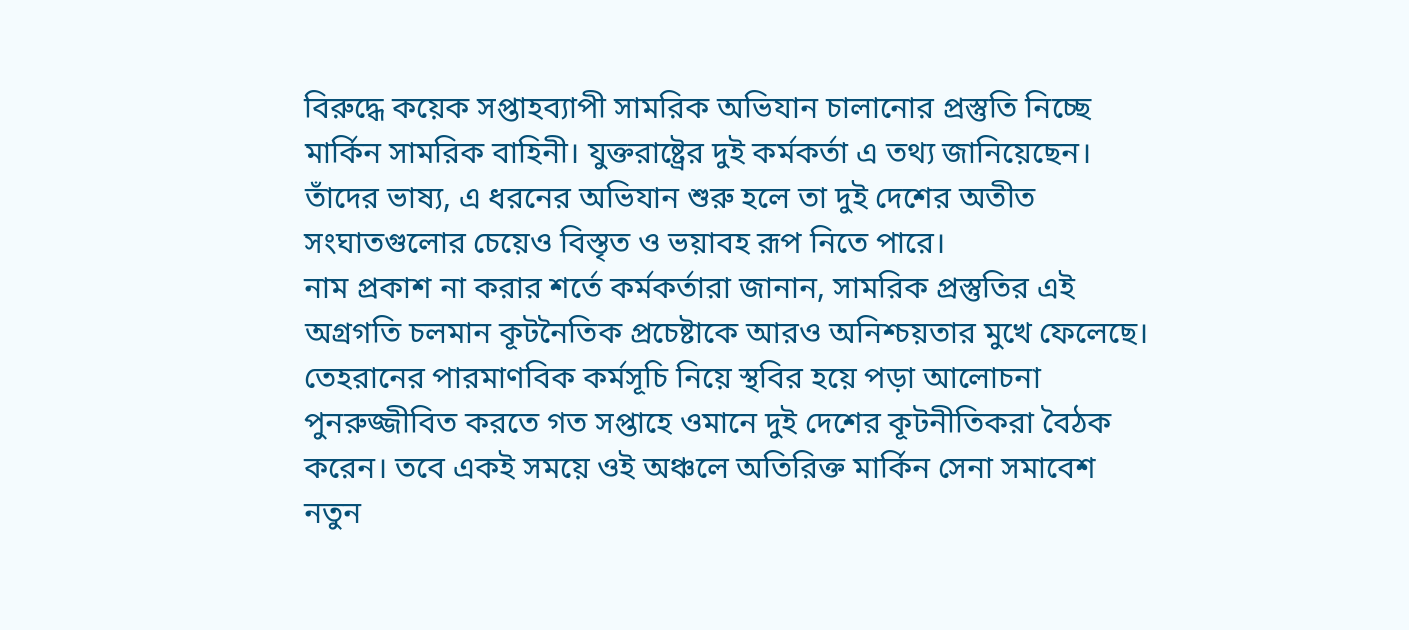বিরুদ্ধে কয়েক সপ্তাহব্যাপী সামরিক অভিযান চালানোর প্রস্তুতি নিচ্ছে মার্কিন সামরিক বাহিনী। যুক্তরাষ্ট্রের দুই কর্মকর্তা এ তথ্য জানিয়েছেন। তাঁদের ভাষ্য, এ ধরনের অভিযান শুরু হলে তা দুই দেশের অতীত সংঘাতগুলোর চেয়েও বিস্তৃত ও ভয়াবহ রূপ নিতে পারে।
নাম প্রকাশ না করার শর্তে কর্মকর্তারা জানান, সামরিক প্রস্তুতির এই অগ্রগতি চলমান কূটনৈতিক প্রচেষ্টাকে আরও অনিশ্চয়তার মুখে ফেলেছে। তেহরানের পারমাণবিক কর্মসূচি নিয়ে স্থবির হয়ে পড়া আলোচনা পুনরুজ্জীবিত করতে গত সপ্তাহে ওমানে দুই দেশের কূটনীতিকরা বৈঠক করেন। তবে একই সময়ে ওই অঞ্চলে অতিরিক্ত মার্কিন সেনা সমাবেশ নতুন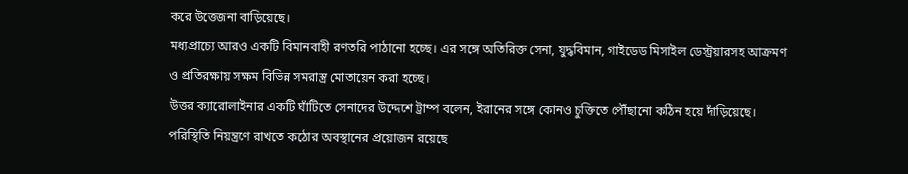করে উত্তেজনা বাড়িয়েছে।
মধ্যপ্রাচ্যে আরও একটি বিমানবাহী রণতরি পাঠানো হচ্ছে। এর সঙ্গে অতিরিক্ত সেনা, যুদ্ধবিমান, গাইডেড মিসাইল ডেস্ট্রয়ারসহ আক্রমণ ও প্রতিরক্ষায় সক্ষম বিভিন্ন সমরাস্ত্র মোতায়েন করা হচ্ছে।
উত্তর ক্যারোলাইনার একটি ঘাঁটিতে সেনাদের উদ্দেশে ট্রাম্প বলেন, ইরানের সঙ্গে কোনও চুক্তিতে পৌঁছানো কঠিন হয়ে দাঁড়িয়েছে। পরিস্থিতি নিয়ন্ত্রণে রাখতে কঠোর অবস্থানের প্রয়োজন রয়েছে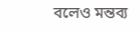বলেও মন্তব্য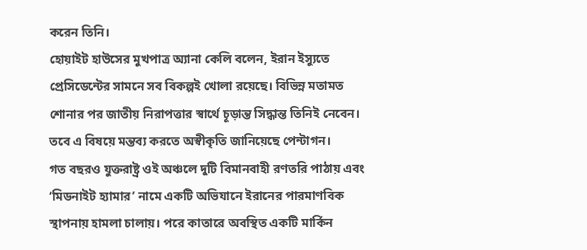করেন তিনি।
হোয়াইট হাউসের মুখপাত্র অ্যানা কেলি বলেন, ইরান ইস্যুতে প্রেসিডেন্টের সামনে সব বিকল্পই খোলা রয়েছে। বিভিন্ন মতামত শোনার পর জাতীয় নিরাপত্তার স্বার্থে চূড়ান্ত সিদ্ধান্ত তিনিই নেবেন। তবে এ বিষয়ে মন্তব্য করতে অস্বীকৃতি জানিয়েছে পেন্টাগন।
গত বছরও যুক্তরাষ্ট্র ওই অঞ্চলে দুটি বিমানবাহী রণতরি পাঠায় এবং ‘মিডনাইট হ্যামার’ নামে একটি অভিযানে ইরানের পারমাণবিক স্থাপনায় হামলা চালায়। পরে কাতারে অবস্থিত একটি মার্কিন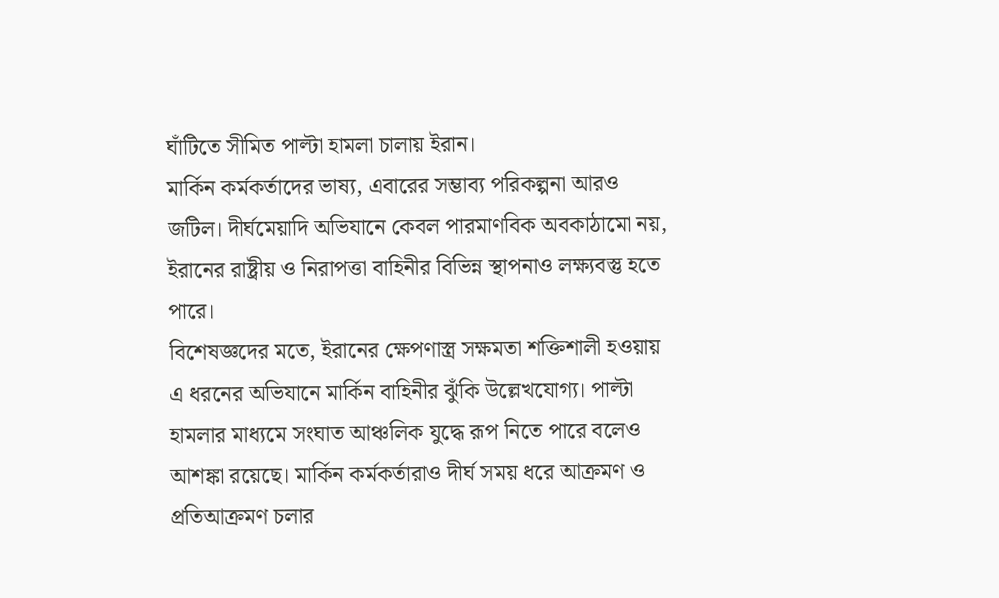ঘাঁটিতে সীমিত পাল্টা হামলা চালায় ইরান।
মার্কিন কর্মকর্তাদের ভাষ্য, এবারের সম্ভাব্য পরিকল্পনা আরও জটিল। দীর্ঘমেয়াদি অভিযানে কেবল পারমাণবিক অবকাঠামো নয়, ইরানের রাষ্ট্রীয় ও নিরাপত্তা বাহিনীর বিভিন্ন স্থাপনাও লক্ষ্যবস্তু হতে পারে।
বিশেষজ্ঞদের মতে, ইরানের ক্ষেপণাস্ত্র সক্ষমতা শক্তিশালী হওয়ায় এ ধরনের অভিযানে মার্কিন বাহিনীর ঝুঁকি উল্লেখযোগ্য। পাল্টা হামলার মাধ্যমে সংঘাত আঞ্চলিক যুদ্ধে রূপ নিতে পারে বলেও আশঙ্কা রয়েছে। মার্কিন কর্মকর্তারাও দীর্ঘ সময় ধরে আক্রমণ ও প্রতিআক্রমণ চলার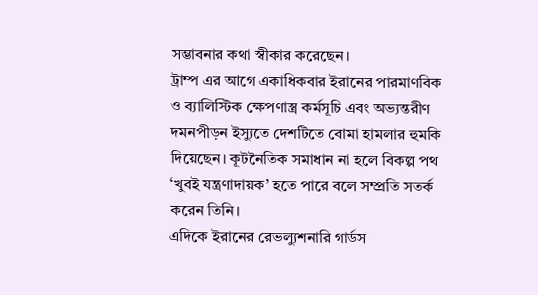সম্ভাবনার কথা স্বীকার করেছেন।
ট্রাম্প এর আগে একাধিকবার ইরানের পারমাণবিক ও ব্যালিস্টিক ক্ষেপণাস্ত্র কর্মসূচি এবং অভ্যন্তরীণ দমনপীড়ন ইস্যুতে দেশটিতে বোমা হামলার হুমকি দিয়েছেন। কূটনৈতিক সমাধান না হলে বিকল্প পথ ‘খুবই যন্ত্রণাদায়ক’ হতে পারে বলে সম্প্রতি সতর্ক করেন তিনি।
এদিকে ইরানের রেভল্যুশনারি গার্ডস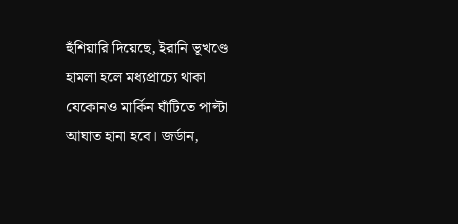হুঁশিয়ারি দিয়েছে, ইরানি ভূখণ্ডে হামলা হলে মধ্যপ্রাচ্যে থাকা যেকোনও মার্কিন ঘাঁটিতে পাল্টা আঘাত হানা হবে। জর্ডান,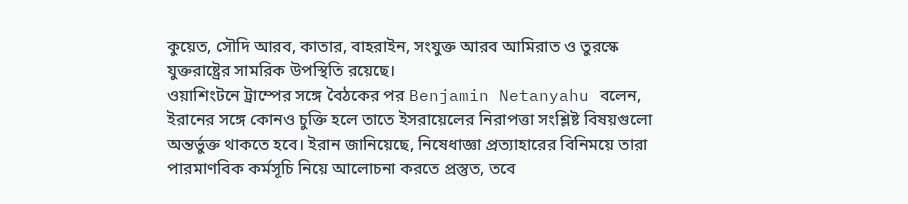কুয়েত, সৌদি আরব, কাতার, বাহরাইন, সংযুক্ত আরব আমিরাত ও তুরস্কে যুক্তরাষ্ট্রের সামরিক উপস্থিতি রয়েছে।
ওয়াশিংটনে ট্রাম্পের সঙ্গে বৈঠকের পর Benjamin Netanyahu বলেন, ইরানের সঙ্গে কোনও চুক্তি হলে তাতে ইসরায়েলের নিরাপত্তা সংশ্লিষ্ট বিষয়গুলো অন্তর্ভুক্ত থাকতে হবে। ইরান জানিয়েছে, নিষেধাজ্ঞা প্রত্যাহারের বিনিময়ে তারা পারমাণবিক কর্মসূচি নিয়ে আলোচনা করতে প্রস্তুত, তবে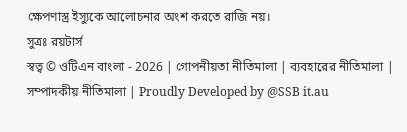ক্ষেপণাস্ত্র ইস্যুকে আলোচনার অংশ করতে রাজি নয়।
সুত্রঃ রয়টার্স
স্বত্ব © ওটিএন বাংলা - 2026 | গোপনীয়তা নীতিমালা | ব্যবহারের নীতিমালা | সম্পাদকীয় নীতিমালা | Proudly Developed by @SSB it.au